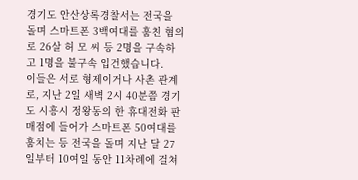경기도 안산상록경찰서는 전국을 돌며 스마트폰 3백여대를 훔친 혐의로 26살 허 모 씨 등 2명을 구속하고 1명을 불구속 입건했습니다.
이들은 서로 형제이거나 사촌 관계로, 지난 2일 새벽 2시 40분쯤 경기도 시흥시 정왕동의 한 휴대전화 판매점에 들어가 스마트폰 50여대를 훔치는 등 전국을 돌며 지난 달 27일부터 10여일 동안 11차례에 걸쳐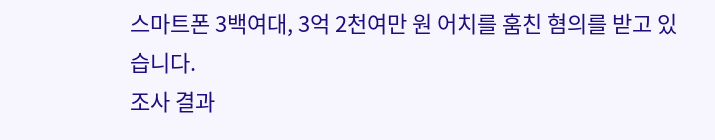스마트폰 3백여대, 3억 2천여만 원 어치를 훔친 혐의를 받고 있습니다.
조사 결과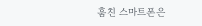훔친 스마트폰은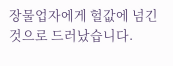장물업자에게 헐값에 넘긴 것으로 드러났습니다.